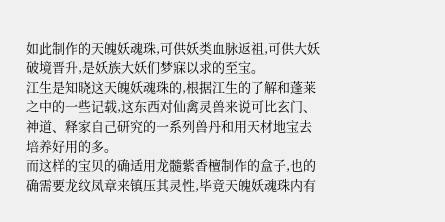如此制作的天魄妖魂珠,可供妖类血脉返祖,可供大妖破境晋升,是妖族大妖们梦寐以求的至宝。
江生是知晓这天魄妖魂珠的,根据江生的了解和蓬莱之中的一些记载,这东西对仙禽灵兽来说可比玄门、神道、释家自己研究的一系列兽丹和用天材地宝去培养好用的多。
而这样的宝贝的确适用龙髓紫香檀制作的盒子,也的确需要龙纹凤章来镇压其灵性,毕竟天魄妖魂珠内有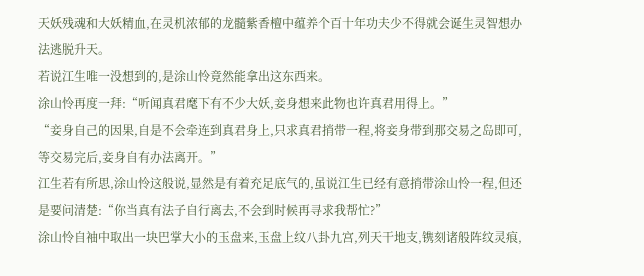天妖残魂和大妖精血,在灵机浓郁的龙髓紫香檀中蕴养个百十年功夫少不得就会诞生灵智想办法逃脱升天。
若说江生唯一没想到的,是涂山怜竟然能拿出这东西来。
涂山怜再度一拜:“听闻真君麾下有不少大妖,妾身想来此物也许真君用得上。”
“妾身自己的因果,自是不会牵连到真君身上,只求真君捎带一程,将妾身带到那交易之岛即可,等交易完后,妾身自有办法离开。”
江生若有所思,涂山怜这般说,显然是有着充足底气的,虽说江生已经有意捎带涂山怜一程,但还是要问清楚:“你当真有法子自行离去,不会到时候再寻求我帮忙?”
涂山怜自袖中取出一块巴掌大小的玉盘来,玉盘上纹八卦九宫,列天干地支,镌刻诸般阵纹灵痕,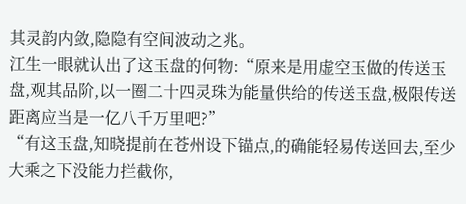其灵韵内敛,隐隐有空间波动之兆。
江生一眼就认出了这玉盘的何物:“原来是用虚空玉做的传送玉盘,观其品阶,以一圈二十四灵珠为能量供给的传送玉盘,极限传送距离应当是一亿八千万里吧?”
“有这玉盘,知晓提前在苍州设下锚点,的确能轻易传送回去,至少大乘之下没能力拦截你,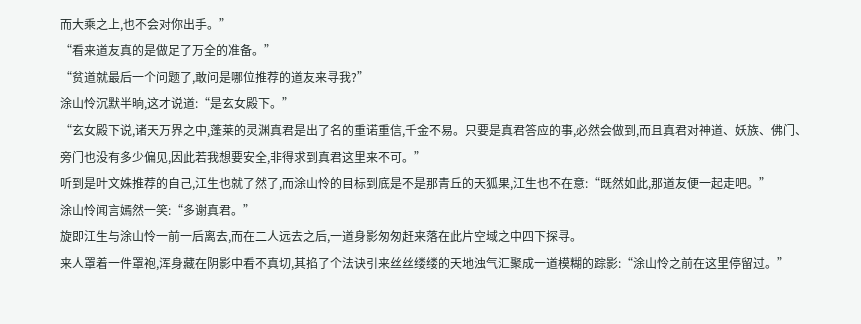而大乘之上,也不会对你出手。”
“看来道友真的是做足了万全的准备。”
“贫道就最后一个问题了,敢问是哪位推荐的道友来寻我?”
涂山怜沉默半晌,这才说道:“是玄女殿下。”
“玄女殿下说,诸天万界之中,蓬莱的灵渊真君是出了名的重诺重信,千金不易。只要是真君答应的事,必然会做到,而且真君对神道、妖族、佛门、旁门也没有多少偏见,因此若我想要安全,非得求到真君这里来不可。”
听到是叶文姝推荐的自己,江生也就了然了,而涂山怜的目标到底是不是那青丘的天狐果,江生也不在意:“既然如此,那道友便一起走吧。”
涂山怜闻言嫣然一笑:“多谢真君。”
旋即江生与涂山怜一前一后离去,而在二人远去之后,一道身影匆匆赶来落在此片空域之中四下探寻。
来人罩着一件罩袍,浑身藏在阴影中看不真切,其掐了个法诀引来丝丝缕缕的天地浊气汇聚成一道模糊的踪影:“涂山怜之前在这里停留过。”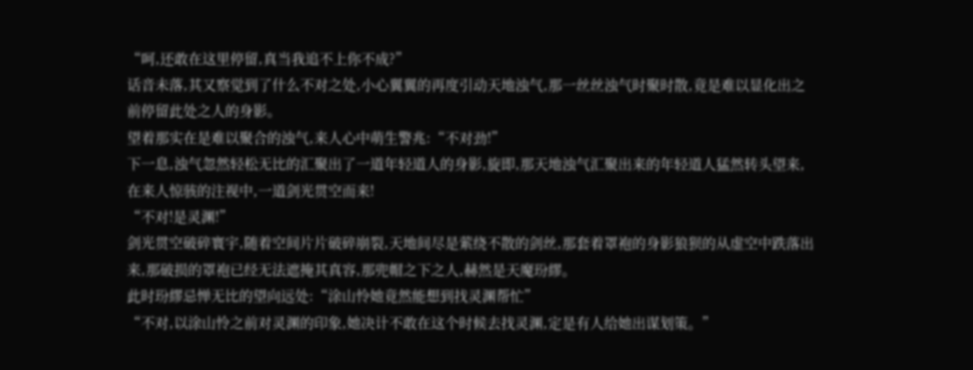“呵,还敢在这里停留,真当我追不上你不成?”
话音未落,其又察觉到了什么不对之处,小心翼翼的再度引动天地浊气,那一丝丝浊气时聚时散,竟是难以显化出之前停留此处之人的身影。
望着那实在是难以聚合的浊气,来人心中萌生警兆:“不对劲!”
下一息,浊气忽然轻松无比的汇聚出了一道年轻道人的身影,旋即,那天地浊气汇聚出来的年轻道人猛然转头望来,在来人惊骇的注视中,一道剑光贯空而来!
“不对!是灵渊!”
剑光贯空破碎寰宇,随着空间片片破碎崩裂,天地间尽是萦绕不散的剑丝,那套着罩袍的身影狼狈的从虚空中跌落出来,那破损的罩袍已经无法遮掩其真容,那兜帽之下之人,赫然是天魔玢繆。
此时玢繆忌惮无比的望向远处:“涂山怜她竟然能想到找灵渊帮忙”
“不对,以涂山怜之前对灵渊的印象,她决计不敢在这个时候去找灵渊,定是有人给她出谋划策。”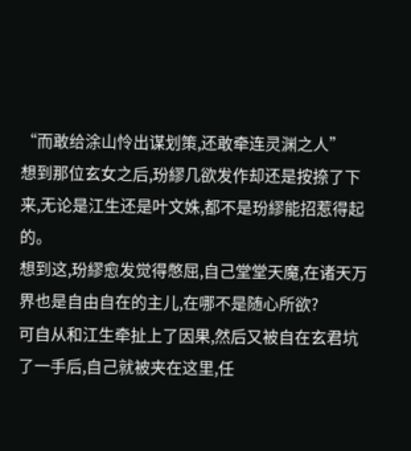“而敢给涂山怜出谋划策,还敢牵连灵渊之人”
想到那位玄女之后,玢繆几欲发作却还是按捺了下来,无论是江生还是叶文姝,都不是玢繆能招惹得起的。
想到这,玢繆愈发觉得憋屈,自己堂堂天魔,在诸天万界也是自由自在的主儿,在哪不是随心所欲?
可自从和江生牵扯上了因果,然后又被自在玄君坑了一手后,自己就被夹在这里,任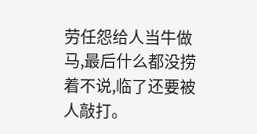劳任怨给人当牛做马,最后什么都没捞着不说,临了还要被人敲打。